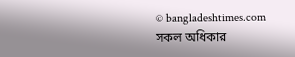© bangladeshtimes.com সকল অধিকার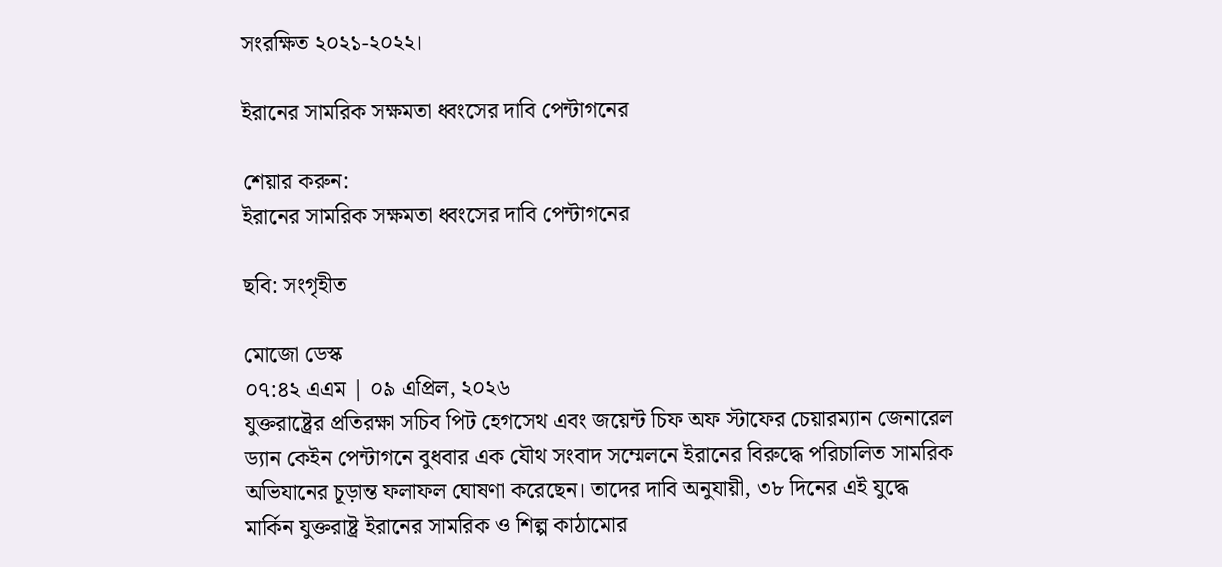সংরক্ষিত ২০২১-২০২২।

ইরানের সামরিক সক্ষমতা ধ্বংসের দাবি পেন্টাগনের

শেয়ার করুন:
ইরানের সামরিক সক্ষমতা ধ্বংসের দাবি পেন্টাগনের

ছবি: সংগৃহীত

মোজো ডেস্ক
০৭:৪২ এএম | ০৯ এপ্রিল, ২০২৬
যুক্তরাষ্ট্রের প্রতিরক্ষা সচিব পিট হেগসেথ এবং জয়েন্ট চিফ অফ স্টাফের চেয়ারম্যান জেনারেল ড্যান কেইন পেন্টাগনে বুধবার এক যৌথ সংবাদ সম্মেলনে ইরানের বিরুদ্ধে পরিচালিত সামরিক অভিযানের চূড়ান্ত ফলাফল ঘোষণা করেছেন। তাদের দাবি অনুযায়ী, ৩৮ দিনের এই যুদ্ধে মার্কিন যুক্তরাষ্ট্র ইরানের সামরিক ও শিল্প কাঠামোর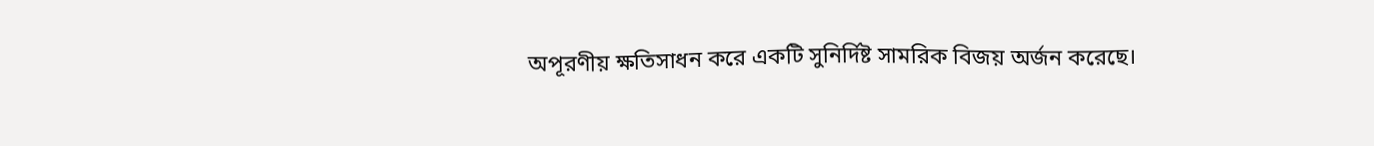অপূরণীয় ক্ষতিসাধন করে একটি সুনির্দিষ্ট সামরিক বিজয় অর্জন করেছে।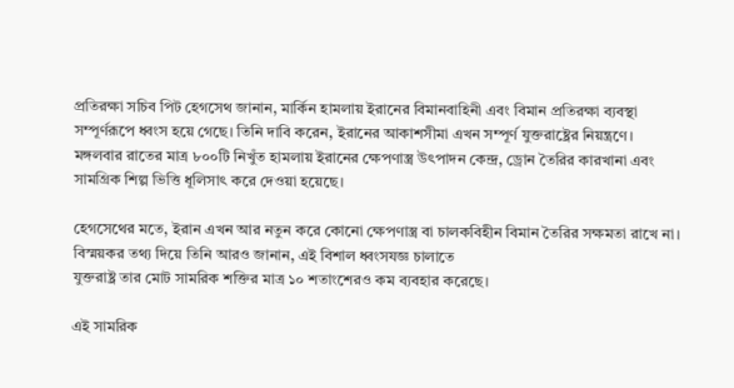প্রতিরক্ষা সচিব পিট হেগসেথ জানান, মার্কিন হামলায় ইরানের বিমানবাহিনী এবং বিমান প্রতিরক্ষা ব্যবস্থা সম্পূর্ণরূপে ধ্বংস হয়ে গেছে। তিনি দাবি করেন, ইরানের আকাশসীমা এখন সম্পূর্ণ যুক্তরাষ্ট্রের নিয়ন্ত্রণে। মঙ্গলবার রাতের মাত্র ৮০০টি নিখুঁত হামলায় ইরানের ক্ষেপণাস্ত্র উৎপাদন কেন্দ্র, ড্রোন তৈরির কারখানা এবং সামগ্রিক শিল্প ভিত্তি ধূলিসাৎ করে দেওয়া হয়েছে।

হেগসেথের মতে, ইরান এখন আর নতুন করে কোনো ক্ষেপণাস্ত্র বা চালকবিহীন বিমান তৈরির সক্ষমতা রাখে না। বিস্ময়কর তথ্য দিয়ে তিনি আরও জানান, এই বিশাল ধ্বংসযজ্ঞ চালাতে
যুক্তরাষ্ট্র তার মোট সামরিক শক্তির মাত্র ১০ শতাংশেরও কম ব্যবহার করেছে।

এই সামরিক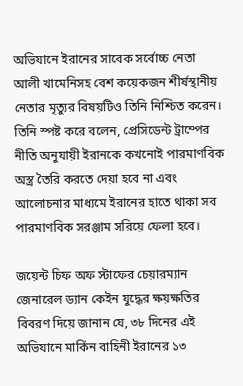অভিযানে ইরানের সাবেক সর্বোচ্চ নেতা আলী খামেনিসহ বেশ কয়েকজন শীর্ষস্থানীয় নেতার মৃত্যুর বিষয়টিও তিনি নিশ্চিত করেন। তিনি স্পষ্ট করে বলেন, প্রেসিডেন্ট ট্রাম্পের নীতি অনুযায়ী ইরানকে কখনোই পারমাণবিক অস্ত্র তৈরি করতে দেয়া হবে না এবং আলোচনার মাধ্যমে ইরানের হাতে থাকা সব পারমাণবিক সরঞ্জাম সরিয়ে ফেলা হবে।

জয়েন্ট চিফ অফ স্টাফের চেয়ারম্যান জেনারেল ড্যান কেইন যুদ্ধের ক্ষয়ক্ষতির বিবরণ দিয়ে জানান যে, ৩৮ দিনের এই অভিযানে মার্কিন বাহিনী ইরানের ১৩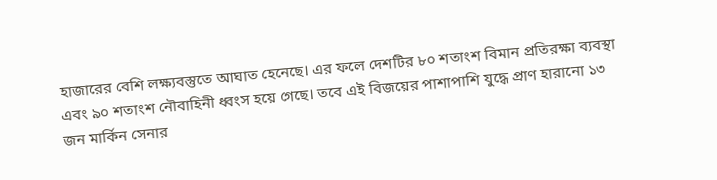হাজারের বেশি লক্ষ্যবস্তুতে আঘাত হেনেছে। এর ফলে দেশটির ৮০ শতাংশ বিমান প্রতিরক্ষা ব্যবস্থা এবং ৯০ শতাংশ নৌবাহিনী ধ্বংস হয়ে গেছে। তবে এই বিজয়ের পাশাপাশি যুদ্ধে প্রাণ হারানো ১৩ জন মার্কিন সেনার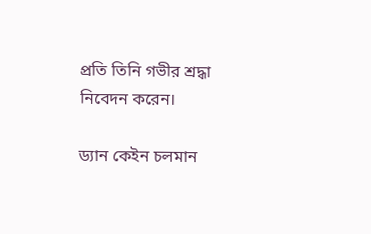প্রতি তিনি গভীর শ্রদ্ধা নিবেদন করেন।

ড্যান কেইন চলমান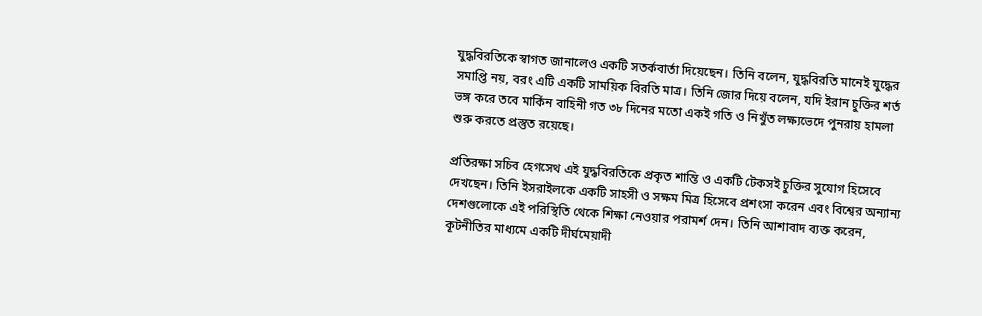যুদ্ধবিরতিকে স্বাগত জানালেও একটি সতর্কবার্তা দিয়েছেন। তিনি বলেন, যুদ্ধবিরতি মানেই যুদ্ধের সমাপ্তি নয়, বরং এটি একটি সাময়িক বিরতি মাত্র। তিনি জোর দিয়ে বলেন, যদি ইরান চুক্তির শর্ত ভঙ্গ করে তবে মার্কিন বাহিনী গত ৩৮ দিনের মতো একই গতি ও নিখুঁত লক্ষ্যভেদে পুনরায় হামলা শুরু করতে প্রস্তুত রয়েছে।

প্রতিরক্ষা সচিব হেগসেথ এই যুদ্ধবিরতিকে প্রকৃত শান্তি ও একটি টেকসই চুক্তির সুযোগ হিসেবে দেখছেন। তিনি ইসরাইলকে একটি সাহসী ও সক্ষম মিত্র হিসেবে প্রশংসা করেন এবং বিশ্বের অন্যান্য দেশগুলোকে এই পরিস্থিতি থেকে শিক্ষা নেওয়ার পরামর্শ দেন। তিনি আশাবাদ ব্যক্ত করেন, কূটনীতির মাধ্যমে একটি দীর্ঘমেয়াদী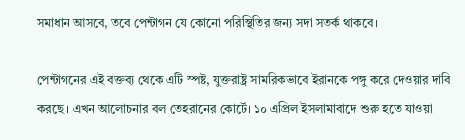সমাধান আসবে, তবে পেন্টাগন যে কোনো পরিস্থিতির জন্য সদা সতর্ক থাকবে।

পেন্টাগনের এই বক্তব্য থেকে এটি স্পষ্ট, যুক্তরাষ্ট্র সামরিকভাবে ইরানকে পঙ্গু করে দেওয়ার দাবি করছে। এখন আলোচনার বল তেহরানের কোর্টে। ১০ এপ্রিল ইসলামাবাদে শুরু হতে যাওয়া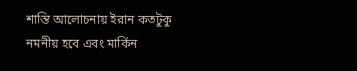শান্তি আলোচনায় ইরান কতটুকু নমনীয় হবে এবং মার্কিন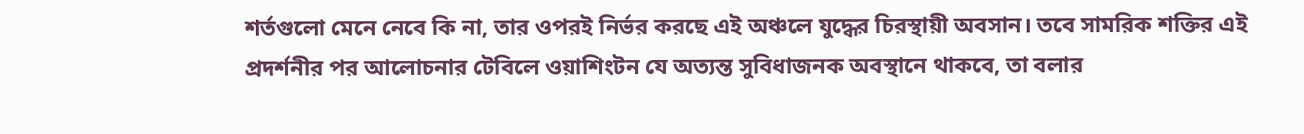শর্তগুলো মেনে নেবে কি না, তার ওপরই নির্ভর করছে এই অঞ্চলে যুদ্ধের চিরস্থায়ী অবসান। তবে সামরিক শক্তির এই প্রদর্শনীর পর আলোচনার টেবিলে ওয়াশিংটন যে অত্যন্ত সুবিধাজনক অবস্থানে থাকবে, তা বলার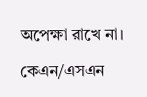অপেক্ষা রাখে না।

কেএন/এসএন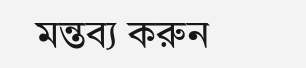মন্তব্য করুন